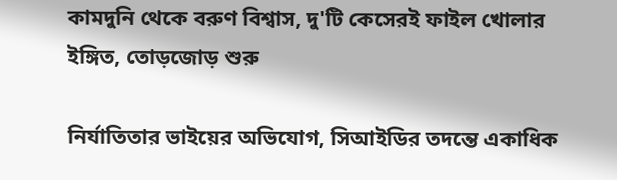কামদুনি থেকে বরুণ বিশ্বাস, দু'টি কেসেরই ফাইল খোলার ইঙ্গিত, তোড়জোড় শুরু

নির্যাতিতার ভাইয়ের অভিযোগ, সিআইডির তদন্তে একাধিক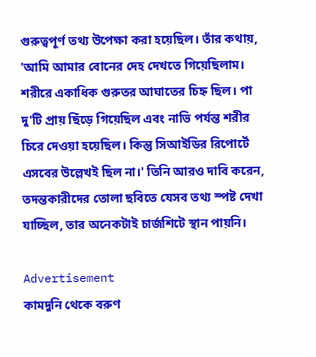গুরুত্বপূর্ণ তথ্য উপেক্ষা করা হয়েছিল। তাঁর কথায়, 'আমি আমার বোনের দেহ দেখতে গিয়েছিলাম। শরীরে একাধিক গুরুতর আঘাতের চিহ্ন ছিল। পা দু'টি প্রায় ছিঁড়ে গিয়েছিল এবং নাভি পর্যন্ত শরীর চিরে দেওয়া হয়েছিল। কিন্তু সিআইডির রিপোর্টে এসবের উল্লেখই ছিল না।' তিনি আরও দাবি করেন, তদন্তকারীদের তোলা ছবিতে যেসব তথ্য স্পষ্ট দেখা যাচ্ছিল, তার অনেকটাই চার্জশিটে স্থান পায়নি।

Advertisement
কামদুনি থেকে বরুণ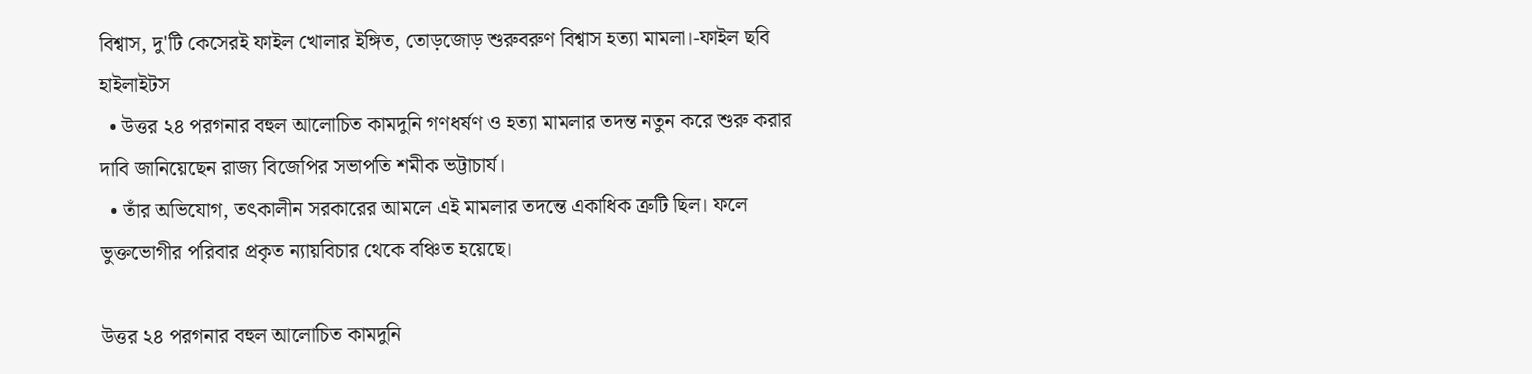বিশ্বাস, দু'টি কেসেরই ফাইল খোলার ইঙ্গিত, তোড়জোড় শুরুবরুণ বিশ্বাস হত্যা মামলা।-ফাইল ছবি
হাইলাইটস
  • উত্তর ২৪ পরগনার বহুল আলোচিত কামদুনি গণধর্ষণ ও হত্যা মামলার তদন্ত নতুন করে শুরু করার দাবি জানিয়েছেন রাজ্য বিজেপির সভাপতি শমীক ভট্টাচার্য।
  • তাঁর অভিযোগ, তৎকালীন সরকারের আমলে এই মামলার তদন্তে একাধিক ত্রুটি ছিল। ফলে ভুক্তভোগীর পরিবার প্রকৃত ন্যায়বিচার থেকে বঞ্চিত হয়েছে।

উত্তর ২৪ পরগনার বহুল আলোচিত কামদুনি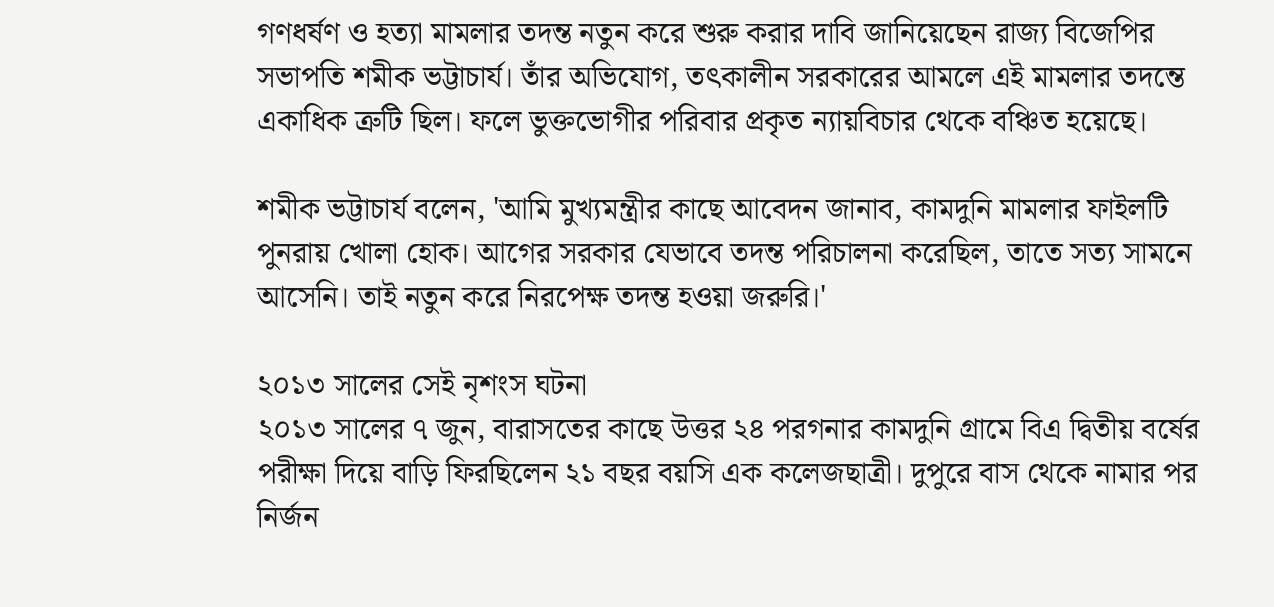গণধর্ষণ ও হত্যা মামলার তদন্ত নতুন করে শুরু করার দাবি জানিয়েছেন রাজ্য বিজেপির সভাপতি শমীক ভট্টাচার্য। তাঁর অভিযোগ, তৎকালীন সরকারের আমলে এই মামলার তদন্তে একাধিক ত্রুটি ছিল। ফলে ভুক্তভোগীর পরিবার প্রকৃত ন্যায়বিচার থেকে বঞ্চিত হয়েছে।

শমীক ভট্টাচার্য বলেন, 'আমি মুখ্যমন্ত্রীর কাছে আবেদন জানাব, কামদুনি মামলার ফাইলটি পুনরায় খোলা হোক। আগের সরকার যেভাবে তদন্ত পরিচালনা করেছিল, তাতে সত্য সামনে আসেনি। তাই নতুন করে নিরপেক্ষ তদন্ত হওয়া জরুরি।'

২০১৩ সালের সেই নৃশংস ঘটনা
২০১৩ সালের ৭ জুন, বারাসতের কাছে উত্তর ২৪ পরগনার কামদুনি গ্রামে বিএ দ্বিতীয় বর্ষের পরীক্ষা দিয়ে বাড়ি ফিরছিলেন ২১ বছর বয়সি এক কলেজছাত্রী। দুপুরে বাস থেকে নামার পর নির্জন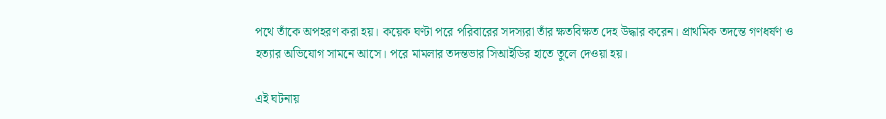পথে তাঁকে অপহরণ করা হয়। কয়েক ঘণ্টা পরে পরিবারের সদস্যরা তাঁর ক্ষতবিক্ষত দেহ উদ্ধার করেন। প্রাথমিক তদন্তে গণধর্ষণ ও হত্যার অভিযোগ সামনে আসে। পরে মামলার তদন্তভার সিআইডির হাতে তুলে দেওয়া হয়।

এই ঘটনায়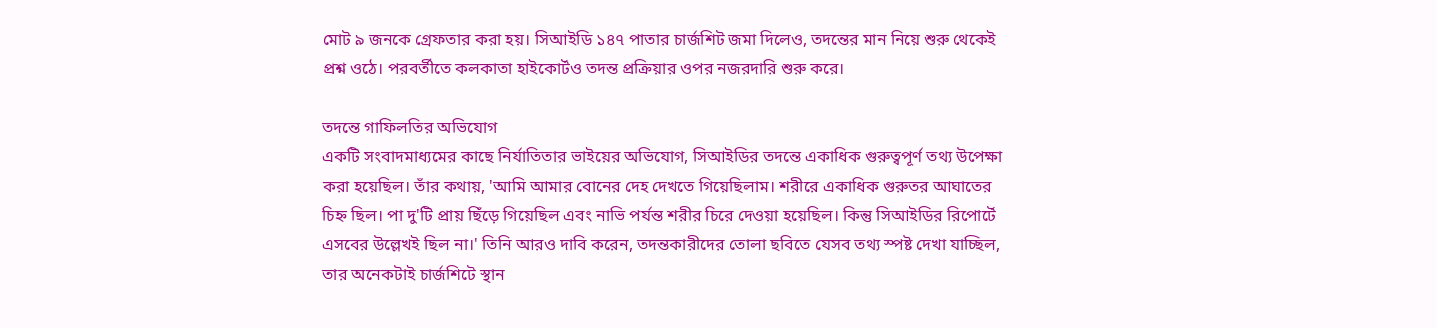মোট ৯ জনকে গ্রেফতার করা হয়। সিআইডি ১৪৭ পাতার চার্জশিট জমা দিলেও, তদন্তের মান নিয়ে শুরু থেকেই প্রশ্ন ওঠে। পরবর্তীতে কলকাতা হাইকোর্টও তদন্ত প্রক্রিয়ার ওপর নজরদারি শুরু করে।

তদন্তে গাফিলতির অভিযোগ
একটি সংবাদমাধ্যমের কাছে নির্যাতিতার ভাইয়ের অভিযোগ, সিআইডির তদন্তে একাধিক গুরুত্বপূর্ণ তথ্য উপেক্ষা করা হয়েছিল। তাঁর কথায়, 'আমি আমার বোনের দেহ দেখতে গিয়েছিলাম। শরীরে একাধিক গুরুতর আঘাতের চিহ্ন ছিল। পা দু'টি প্রায় ছিঁড়ে গিয়েছিল এবং নাভি পর্যন্ত শরীর চিরে দেওয়া হয়েছিল। কিন্তু সিআইডির রিপোর্টে এসবের উল্লেখই ছিল না।' তিনি আরও দাবি করেন, তদন্তকারীদের তোলা ছবিতে যেসব তথ্য স্পষ্ট দেখা যাচ্ছিল, তার অনেকটাই চার্জশিটে স্থান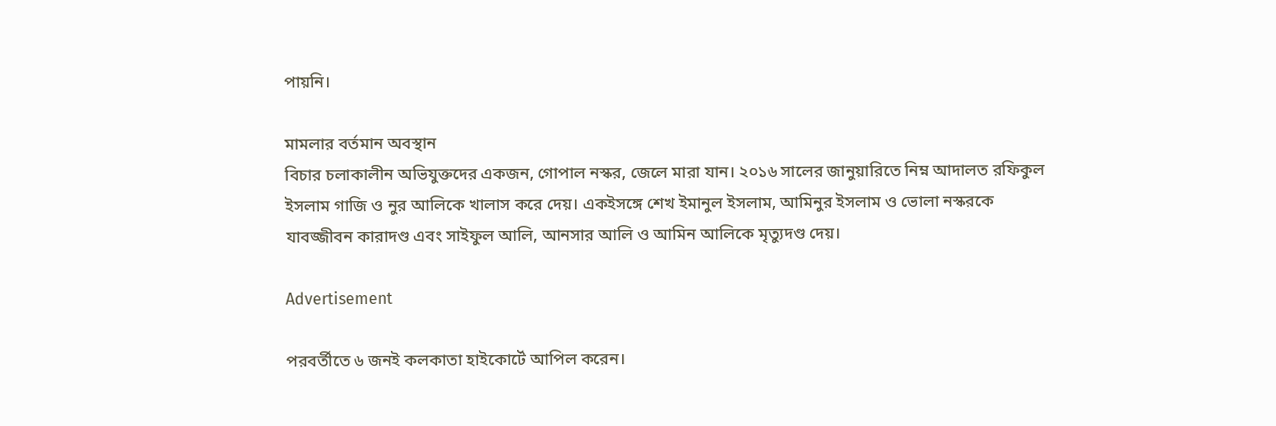পায়নি।

মামলার বর্তমান অবস্থান
বিচার চলাকালীন অভিযুক্তদের একজন, গোপাল নস্কর, জেলে মারা যান। ২০১৬ সালের জানুয়ারিতে নিম্ন আদালত রফিকুল ইসলাম গাজি ও নুর আলিকে খালাস করে দেয়। একইসঙ্গে শেখ ইমানুল ইসলাম, আমিনুর ইসলাম ও ভোলা নস্করকে যাবজ্জীবন কারাদণ্ড এবং সাইফুল আলি, আনসার আলি ও আমিন আলিকে মৃত্যুদণ্ড দেয়।

Advertisement

পরবর্তীতে ৬ জনই কলকাতা হাইকোর্টে আপিল করেন।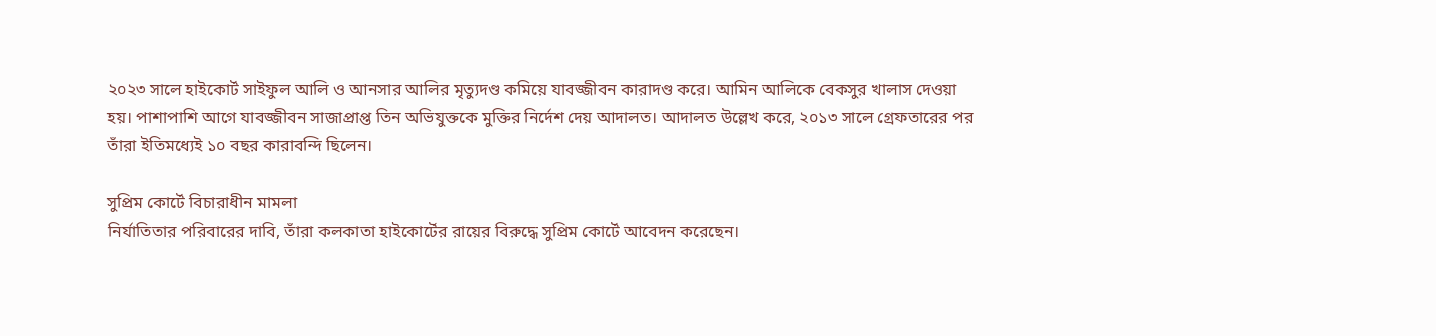২০২৩ সালে হাইকোর্ট সাইফুল আলি ও আনসার আলির মৃত্যুদণ্ড কমিয়ে যাবজ্জীবন কারাদণ্ড করে। আমিন আলিকে বেকসুর খালাস দেওয়া হয়। পাশাপাশি আগে যাবজ্জীবন সাজাপ্রাপ্ত তিন অভিযুক্তকে মুক্তির নির্দেশ দেয় আদালত। আদালত উল্লেখ করে, ২০১৩ সালে গ্রেফতারের পর তাঁরা ইতিমধ্যেই ১০ বছর কারাবন্দি ছিলেন।

সুপ্রিম কোর্টে বিচারাধীন মামলা
নির্যাতিতার পরিবারের দাবি, তাঁরা কলকাতা হাইকোর্টের রায়ের বিরুদ্ধে সুপ্রিম কোর্টে আবেদন করেছেন।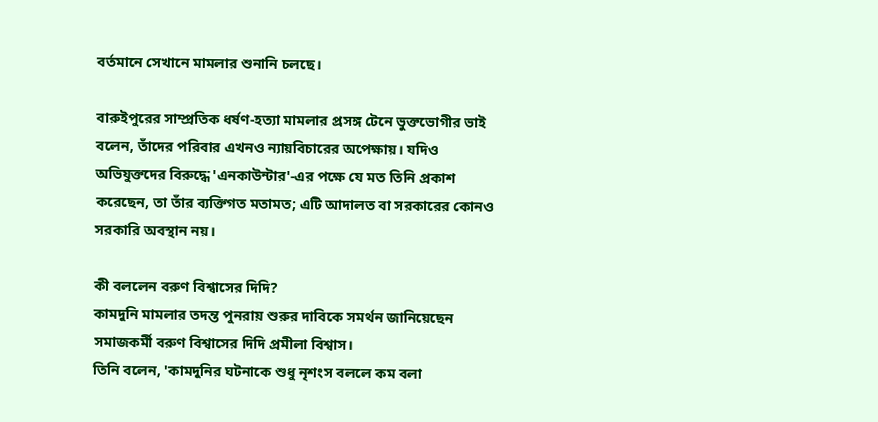বর্তমানে সেখানে মামলার শুনানি চলছে।

বারুইপুরের সাম্প্রতিক ধর্ষণ-হত্যা মামলার প্রসঙ্গ টেনে ভুক্তভোগীর ভাই বলেন, তাঁদের পরিবার এখনও ন্যায়বিচারের অপেক্ষায়। যদিও অভিযুক্তদের বিরুদ্ধে 'এনকাউন্টার'-এর পক্ষে যে মত তিনি প্রকাশ করেছেন, তা তাঁর ব্যক্তিগত মতামত; এটি আদালত বা সরকারের কোনও সরকারি অবস্থান নয়।

কী বললেন বরুণ বিশ্বাসের দিদি?
কামদুনি মামলার তদন্ত পুনরায় শুরুর দাবিকে সমর্থন জানিয়েছেন সমাজকর্মী বরুণ বিশ্বাসের দিদি প্রমীলা বিশ্বাস।
তিনি বলেন, 'কামদুনির ঘটনাকে শুধু নৃশংস বললে কম বলা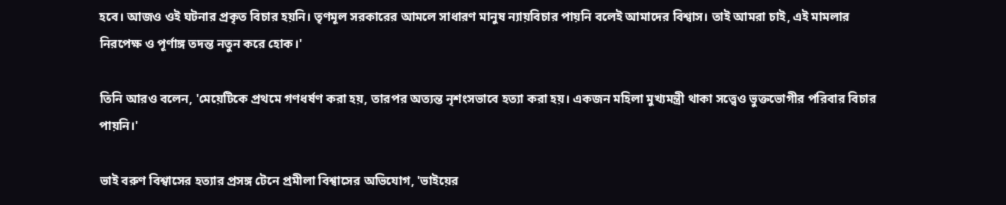হবে। আজও ওই ঘটনার প্রকৃত বিচার হয়নি। তৃণমূল সরকারের আমলে সাধারণ মানুষ ন্যায়বিচার পায়নি বলেই আমাদের বিশ্বাস। তাই আমরা চাই, এই মামলার নিরপেক্ষ ও পূর্ণাঙ্গ তদন্ত নতুন করে হোক।'

তিনি আরও বলেন, 'মেয়েটিকে প্রথমে গণধর্ষণ করা হয়, তারপর অত্যন্ত নৃশংসভাবে হত্যা করা হয়। একজন মহিলা মুখ্যমন্ত্রী থাকা সত্ত্বেও ভুক্তভোগীর পরিবার বিচার পায়নি।'

ভাই বরুণ বিশ্বাসের হত্যার প্রসঙ্গ টেনে প্রমীলা বিশ্বাসের অভিযোগ, 'ভাইয়ের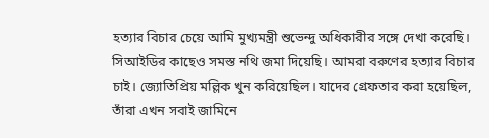হত্যার বিচার চেয়ে আমি মুখ্যমন্ত্রী শুভেন্দু অধিকারীর সঙ্গে দেখা করেছি। সিআইডির কাছেও সমস্ত নথি জমা দিয়েছি। আমরা বরুণের হত্যার বিচার চাই। জ্যোতিপ্রিয় মল্লিক খুন করিয়েছিল। যাদের গ্রেফতার করা হয়েছিল, তাঁরা এখন সবাই জামিনে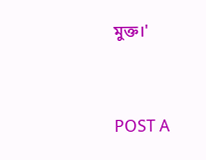মুক্ত।'



POST A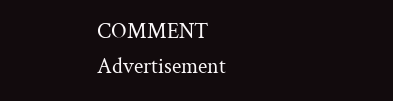COMMENT
Advertisement